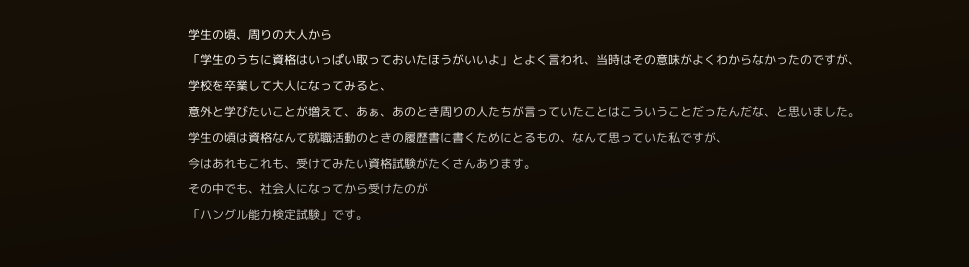学生の頃、周りの大人から
「学生のうちに資格はいっぱい取っておいたほうがいいよ」とよく言われ、当時はその意味がよくわからなかったのですが、
学校を卒業して大人になってみると、
意外と学びたいことが増えて、あぁ、あのとき周りの人たちが言っていたことはこういうことだったんだな、と思いました。
学生の頃は資格なんて就職活動のときの履歴書に書くためにとるもの、なんて思っていた私ですが、
今はあれもこれも、受けてみたい資格試験がたくさんあります。
その中でも、社会人になってから受けたのが
「ハングル能力検定試験」です。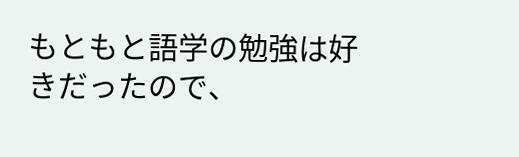もともと語学の勉強は好きだったので、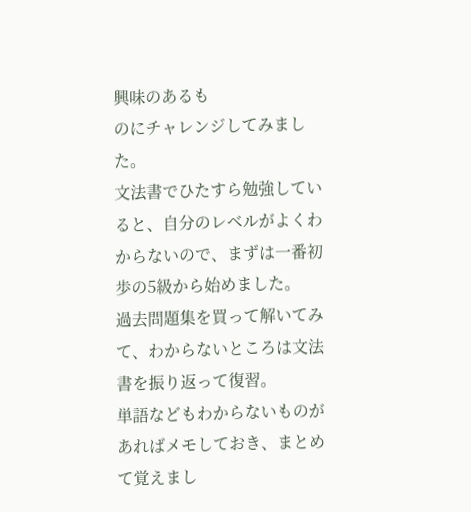興味のあるも
のにチャレンジしてみました。
文法書でひたすら勉強していると、自分のレベルがよくわからないので、まずは一番初歩の5級から始めました。
過去問題集を買って解いてみて、わからないところは文法書を振り返って復習。
単語などもわからないものがあればメモしておき、まとめて覚えまし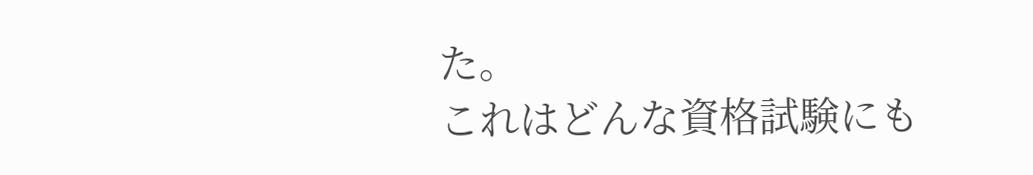た。
これはどんな資格試験にも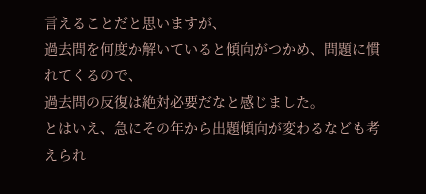言えることだと思いますが、
過去問を何度か解いていると傾向がつかめ、問題に慣れてくるので、
過去問の反復は絶対必要だなと感じました。
とはいえ、急にその年から出題傾向が変わるなども考えられ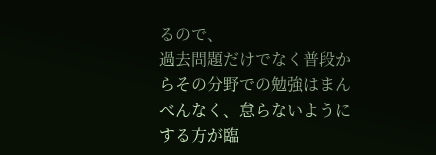るので、
過去問題だけでなく普段からその分野での勉強はまんべんなく、怠らないようにする方が臨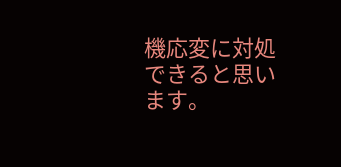機応変に対処できると思います。